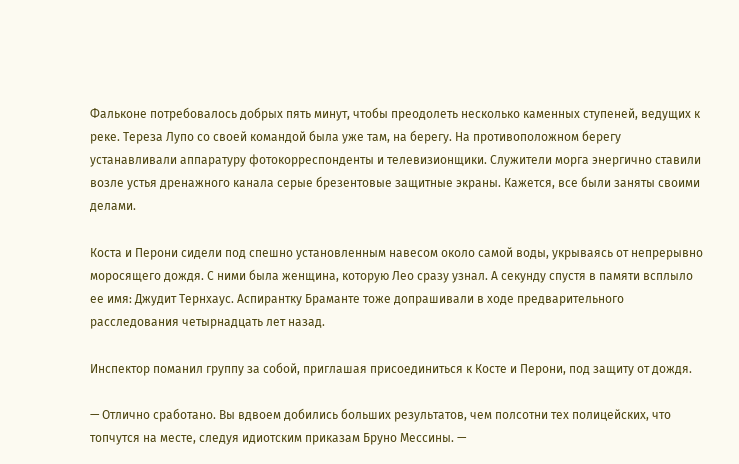Фальконе потребовалось добрых пять минут, чтобы преодолеть несколько каменных ступеней, ведущих к реке. Тереза Лупо со своей командой была уже там, на берегу. На противоположном берегу устанавливали аппаратуру фотокорреспонденты и телевизионщики. Служители морга энергично ставили возле устья дренажного канала серые брезентовые защитные экраны. Кажется, все были заняты своими делами.

Коста и Перони сидели под спешно установленным навесом около самой воды, укрываясь от непрерывно моросящего дождя. С ними была женщина, которую Лео сразу узнал. А секунду спустя в памяти всплыло ее имя: Джудит Тернхаус. Аспирантку Браманте тоже допрашивали в ходе предварительного расследования четырнадцать лет назад.

Инспектор поманил группу за собой, приглашая присоединиться к Косте и Перони, под защиту от дождя.

— Отлично сработано. Вы вдвоем добились больших результатов, чем полсотни тех полицейских, что топчутся на месте, следуя идиотским приказам Бруно Мессины. —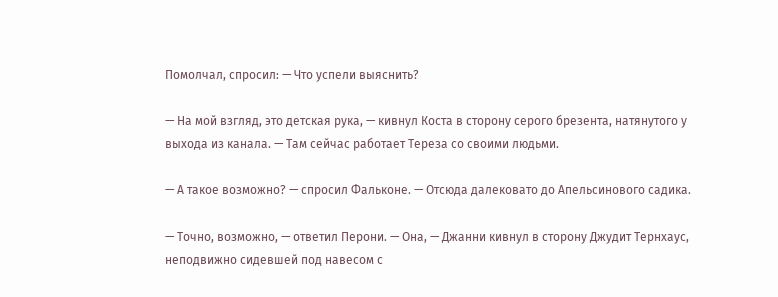Помолчал, спросил: — Что успели выяснить?

— На мой взгляд, это детская рука, — кивнул Коста в сторону серого брезента, натянутого у выхода из канала. — Там сейчас работает Тереза со своими людьми.

— А такое возможно? — спросил Фальконе. — Отсюда далековато до Апельсинового садика.

— Точно, возможно, — ответил Перони. — Она, — Джанни кивнул в сторону Джудит Тернхаус, неподвижно сидевшей под навесом с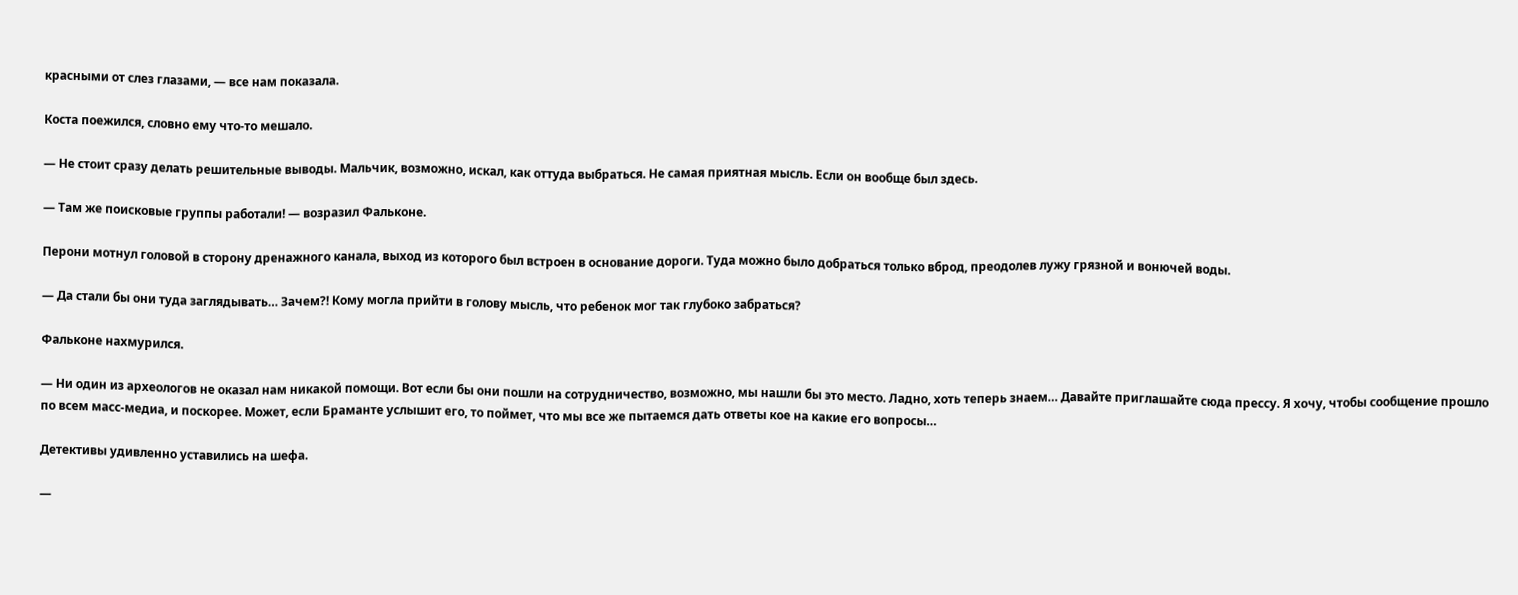красными от слез глазами, — все нам показала.

Коста поежился, словно ему что-то мешало.

— Не стоит сразу делать решительные выводы. Мальчик, возможно, искал, как оттуда выбраться. Не самая приятная мысль. Если он вообще был здесь.

— Там же поисковые группы работали! — возразил Фальконе.

Перони мотнул головой в сторону дренажного канала, выход из которого был встроен в основание дороги. Туда можно было добраться только вброд, преодолев лужу грязной и вонючей воды.

— Да стали бы они туда заглядывать… Зачем?! Кому могла прийти в голову мысль, что ребенок мог так глубоко забраться?

Фальконе нахмурился.

— Ни один из археологов не оказал нам никакой помощи. Вот если бы они пошли на сотрудничество, возможно, мы нашли бы это место. Ладно, хоть теперь знаем… Давайте приглашайте сюда прессу. Я хочу, чтобы сообщение прошло по всем масс-медиа, и поскорее. Может, если Браманте услышит его, то поймет, что мы все же пытаемся дать ответы кое на какие его вопросы…

Детективы удивленно уставились на шефа.

—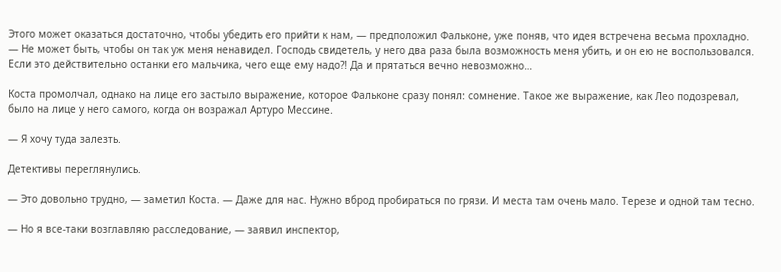Этого может оказаться достаточно, чтобы убедить его прийти к нам, — предположил Фальконе, уже поняв, что идея встречена весьма прохладно. — Не может быть, чтобы он так уж меня ненавидел. Господь свидетель, у него два раза была возможность меня убить, и он ею не воспользовался. Если это действительно останки его мальчика, чего еще ему надо?! Да и прятаться вечно невозможно…

Коста промолчал, однако на лице его застыло выражение, которое Фальконе сразу понял: сомнение. Такое же выражение, как Лео подозревал, было на лице у него самого, когда он возражал Артуро Мессине.

— Я хочу туда залезть.

Детективы переглянулись.

— Это довольно трудно, — заметил Коста. — Даже для нас. Нужно вброд пробираться по грязи. И места там очень мало. Терезе и одной там тесно.

— Но я все-таки возглавляю расследование, — заявил инспектор,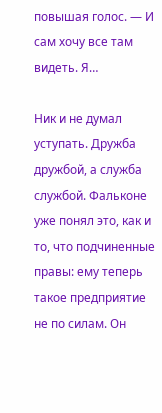повышая голос. — И сам хочу все там видеть. Я…

Ник и не думал уступать. Дружба дружбой, а служба службой. Фальконе уже понял это, как и то, что подчиненные правы: ему теперь такое предприятие не по силам. Он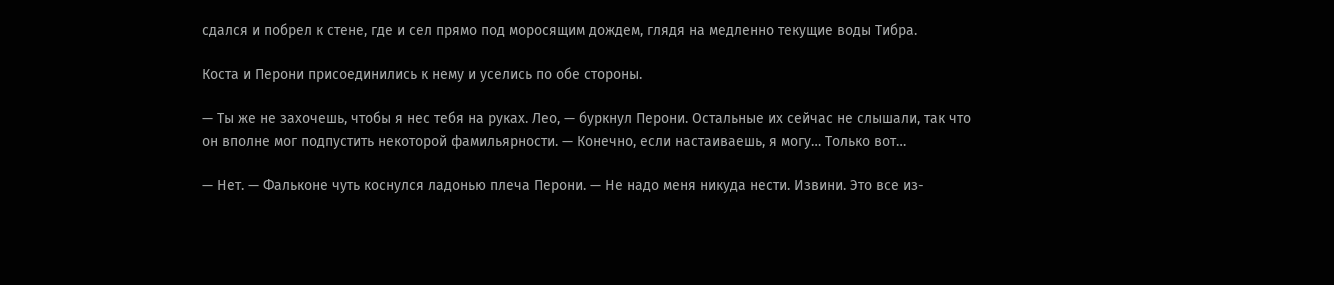сдался и побрел к стене, где и сел прямо под моросящим дождем, глядя на медленно текущие воды Тибра.

Коста и Перони присоединились к нему и уселись по обе стороны.

— Ты же не захочешь, чтобы я нес тебя на руках. Лео, — буркнул Перони. Остальные их сейчас не слышали, так что он вполне мог подпустить некоторой фамильярности. — Конечно, если настаиваешь, я могу… Только вот…

— Нет. — Фальконе чуть коснулся ладонью плеча Перони. — Не надо меня никуда нести. Извини. Это все из-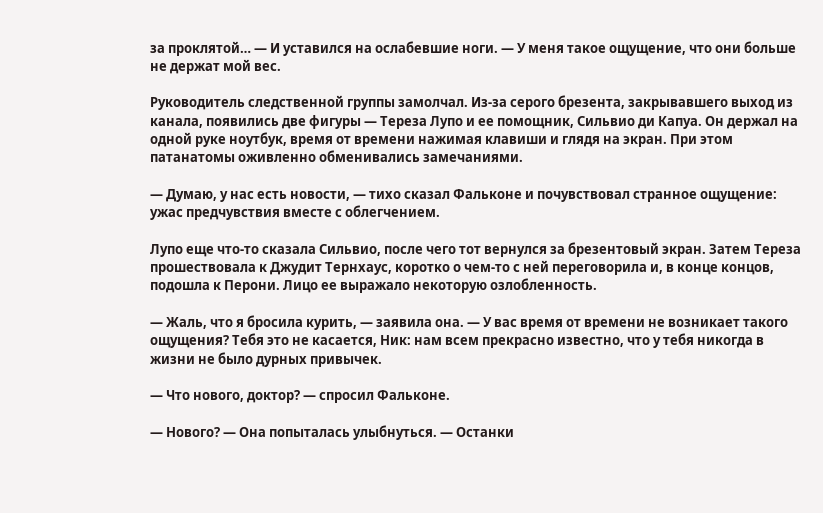за проклятой… — И уставился на ослабевшие ноги. — У меня такое ощущение, что они больше не держат мой вес.

Руководитель следственной группы замолчал. Из-за серого брезента, закрывавшего выход из канала, появились две фигуры — Тереза Лупо и ее помощник, Сильвио ди Капуа. Он держал на одной руке ноутбук, время от времени нажимая клавиши и глядя на экран. При этом патанатомы оживленно обменивались замечаниями.

— Думаю, у нас есть новости, — тихо сказал Фальконе и почувствовал странное ощущение: ужас предчувствия вместе с облегчением.

Лупо еще что-то сказала Сильвио, после чего тот вернулся за брезентовый экран. Затем Тереза прошествовала к Джудит Тернхаус, коротко о чем-то с ней переговорила и, в конце концов, подошла к Перони. Лицо ее выражало некоторую озлобленность.

— Жаль, что я бросила курить, — заявила она. — У вас время от времени не возникает такого ощущения? Тебя это не касается, Ник: нам всем прекрасно известно, что у тебя никогда в жизни не было дурных привычек.

— Что нового, доктор? — спросил Фальконе.

— Нового? — Она попыталась улыбнуться. — Останки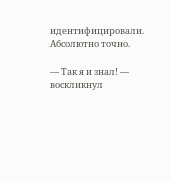идентифицировали. Абсолютно точно.

— Так я и знал! — воскликнул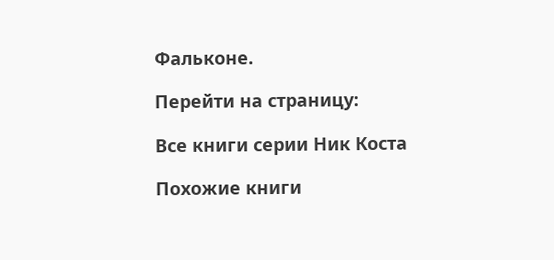Фальконе.

Перейти на страницу:

Все книги серии Ник Коста

Похожие книги